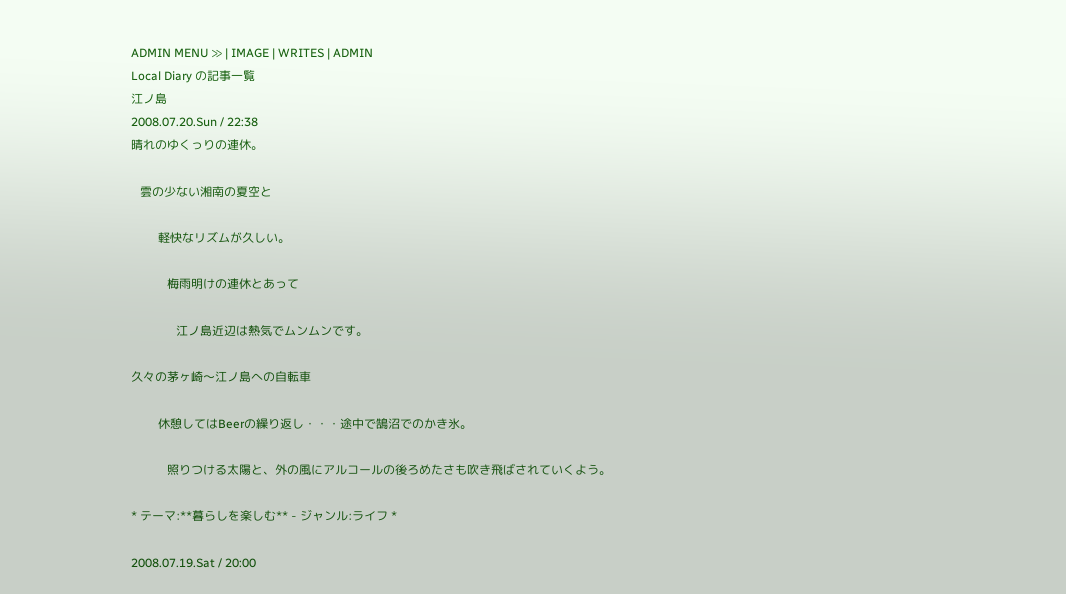ADMIN MENU ≫ | IMAGE | WRITES | ADMIN
Local Diary の記事一覧
江ノ島
2008.07.20.Sun / 22:38
晴れのゆくっりの連休。

   雲の少ない湘南の夏空と

         軽快なリズムが久しい。

            梅雨明けの連休とあって

               江ノ島近辺は熱気でムンムンです。

久々の茅ヶ崎〜江ノ島への自転車

         休憩してはBeerの繰り返し・・・途中で鵠沼でのかき氷。

            照りつける太陽と、外の風にアルコールの後ろめたさも吹き飛ばされていくよう。

* テーマ:**暮らしを楽しむ** - ジャンル:ライフ *

2008.07.19.Sat / 20:00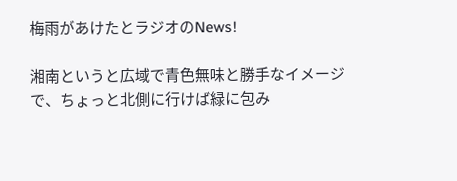梅雨があけたとラジオのNews!

湘南というと広域で青色無味と勝手なイメージで、ちょっと北側に行けば緑に包み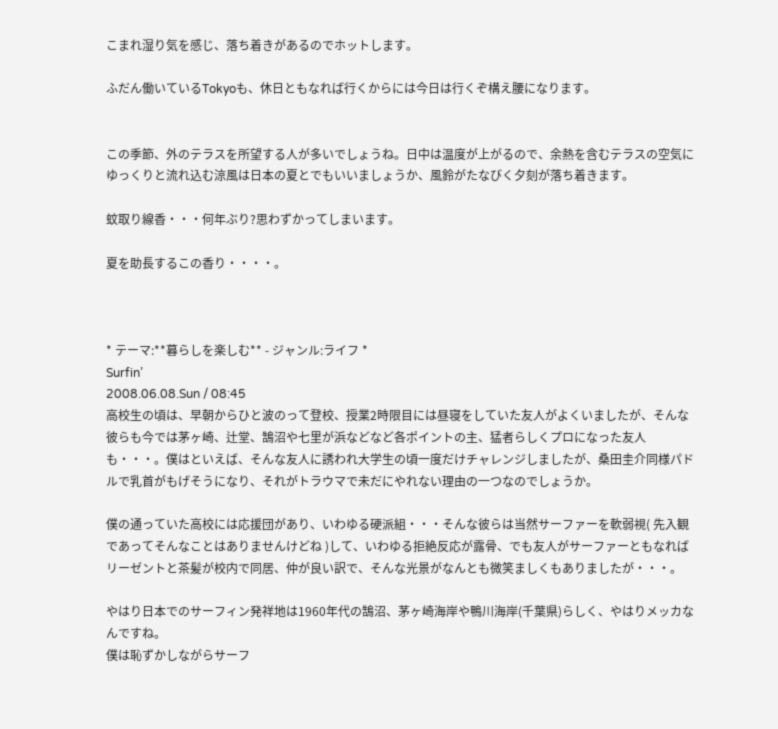こまれ湿り気を感じ、落ち着きがあるのでホットします。

ふだん働いているTokyoも、休日ともなれば行くからには今日は行くぞ構え腰になります。


この季節、外のテラスを所望する人が多いでしょうね。日中は温度が上がるので、余熱を含むテラスの空気にゆっくりと流れ込む涼風は日本の夏とでもいいましょうか、風鈴がたなびく夕刻が落ち着きます。

蚊取り線香・・・何年ぶり?思わずかってしまいます。

夏を助長するこの香り・・・・。



* テーマ:**暮らしを楽しむ** - ジャンル:ライフ *
Surfin’
2008.06.08.Sun / 08:45
高校生の頃は、早朝からひと波のって登校、授業2時限目には昼寝をしていた友人がよくいましたが、そんな彼らも今では茅ヶ崎、辻堂、鵠沼や七里が浜などなど各ポイントの主、猛者らしくプロになった友人も・・・。僕はといえば、そんな友人に誘われ大学生の頃一度だけチャレンジしましたが、桑田圭介同様パドルで乳首がもげそうになり、それがトラウマで未だにやれない理由の一つなのでしょうか。

僕の通っていた高校には応援団があり、いわゆる硬派組・・・そんな彼らは当然サーファーを軟弱視( 先入観であってそんなことはありませんけどね )して、いわゆる拒絶反応が露骨、でも友人がサーファーともなればリーゼントと茶髪が校内で同居、仲が良い訳で、そんな光景がなんとも微笑ましくもありましたが・・・。

やはり日本でのサーフィン発祥地は1960年代の鵠沼、茅ヶ崎海岸や鴨川海岸(千葉県)らしく、やはりメッカなんですね。
僕は恥ずかしながらサーフ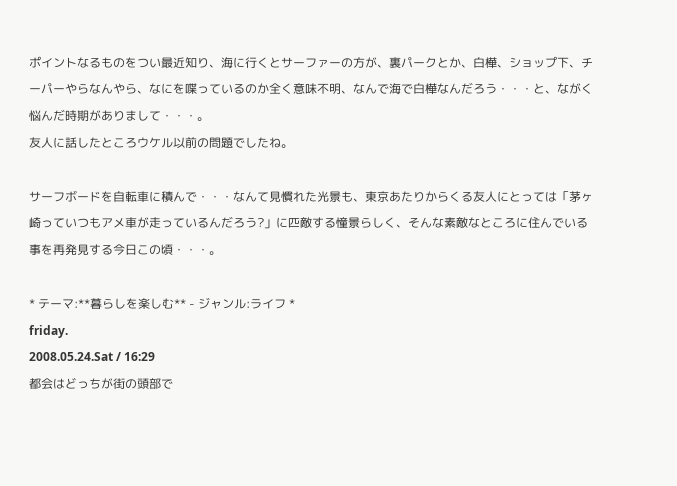ポイントなるものをつい最近知り、海に行くとサーファーの方が、裏パークとか、白樺、ショップ下、チーパーやらなんやら、なにを喋っているのか全く意味不明、なんで海で白樺なんだろう・・・と、ながく悩んだ時期がありまして・・・。
友人に話したところウケル以前の問題でしたね。

サーフボードを自転車に積んで・・・なんて見慣れた光景も、東京あたりからくる友人にとっては「茅ヶ崎っていつもアメ車が走っているんだろう?」に匹敵する憧景らしく、そんな素敵なところに住んでいる事を再発見する今日この頃・・・。

* テーマ:**暮らしを楽しむ** - ジャンル:ライフ *
friday.
2008.05.24.Sat / 16:29
都会はどっちが街の頭部で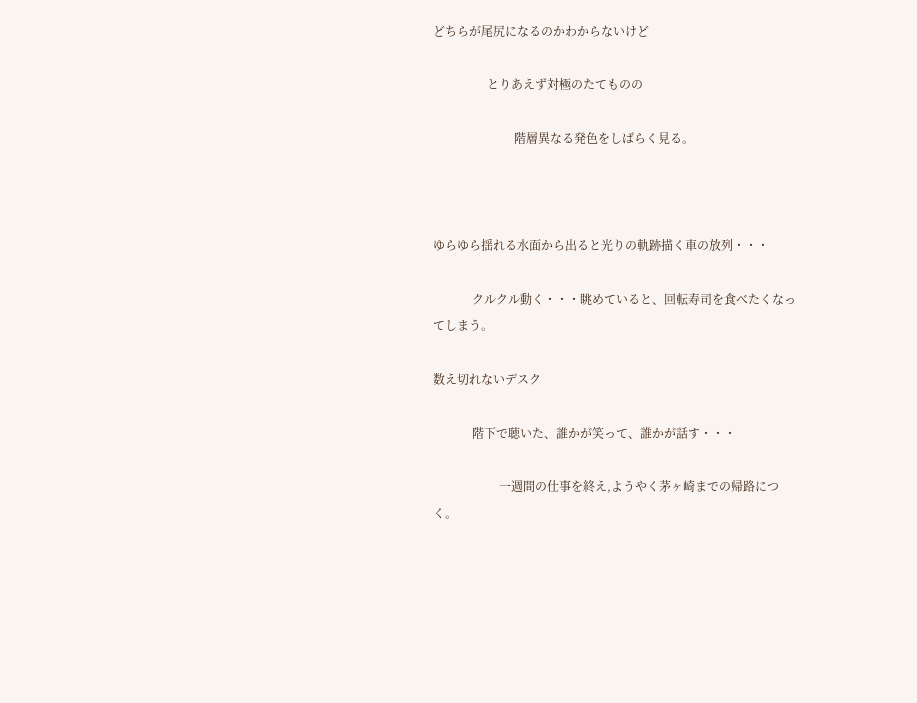どちらが尾尻になるのかわからないけど

                  とりあえず対極のたてものの

                           階層異なる発色をしばらく見る。



ゆらゆら揺れる水面から出ると光りの軌跡描く車の放列・・・

             クルクル動く・・・眺めていると、回転寿司を食べたくなってしまう。

数え切れないデスク

             階下で聴いた、誰かが笑って、誰かが話す・・・

                      一週間の仕事を終え,ようやく茅ヶ崎までの帰路につく。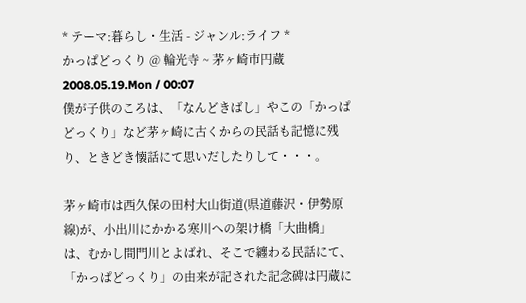* テーマ:暮らし・生活 - ジャンル:ライフ *
かっぱどっくり @ 輪光寺 ~ 茅ヶ崎市円蔵
2008.05.19.Mon / 00:07
僕が子供のころは、「なんどきばし」やこの「かっぱどっくり」など茅ヶ崎に古くからの民話も記憶に残り、ときどき懐話にて思いだしたりして・・・。

茅ヶ崎市は西久保の田村大山街道(県道藤沢・伊勢原線)が、小出川にかかる寒川への架け橋「大曲橋」は、むかし間門川とよばれ、そこで纏わる民話にて、「かっぱどっくり」の由来が記された記念碑は円蔵に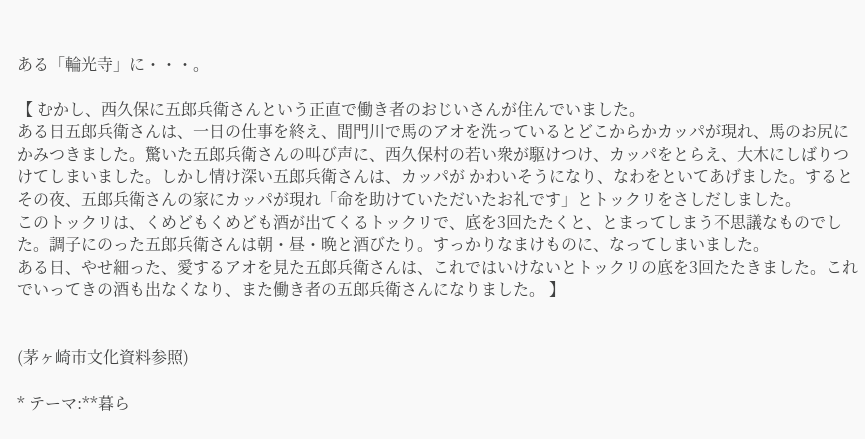ある「輪光寺」に・・・。

【 むかし、西久保に五郎兵衛さんという正直で働き者のおじいさんが住んでいました。
ある日五郎兵衛さんは、一日の仕事を終え、間門川で馬のアオを洗っているとどこからかカッパが現れ、馬のお尻にかみつきました。驚いた五郎兵衛さんの叫び声に、西久保村の若い衆が駆けつけ、カッパをとらえ、大木にしばりつけてしまいました。しかし情け深い五郎兵衛さんは、カッパが かわいそうになり、なわをといてあげました。するとその夜、五郎兵衛さんの家にカッパが現れ「命を助けていただいたお礼です」とトックリをさしだしました。
このトックリは、くめどもくめども酒が出てくるトックリで、底を3回たたくと、とまってしまう不思議なものでした。調子にのった五郎兵衛さんは朝・昼・晩と酒びたり。すっかりなまけものに、なってしまいました。
ある日、やせ細った、愛するアオを見た五郎兵衛さんは、これではいけないとトックリの底を3回たたきました。これでいってきの酒も出なくなり、また働き者の五郎兵衛さんになりました。 】


(茅ヶ崎市文化資料参照)

* テーマ:**暮ら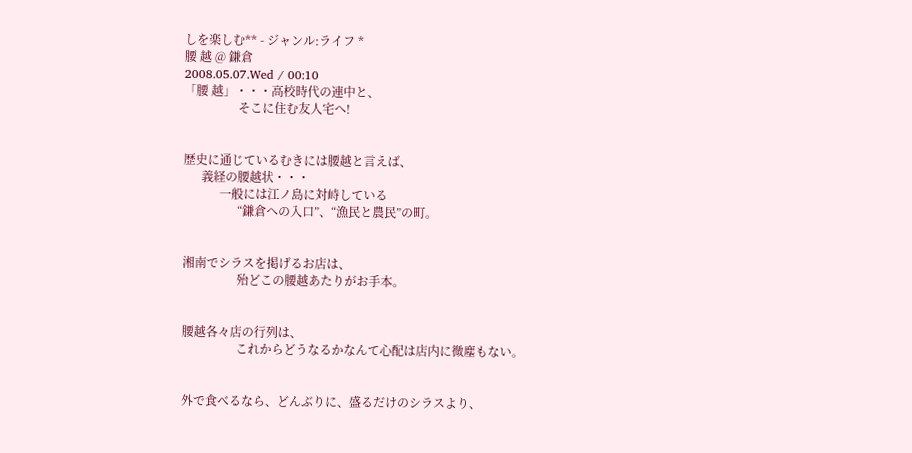しを楽しむ** - ジャンル:ライフ *
腰 越 @ 鎌倉
2008.05.07.Wed / 00:10
「腰 越」・・・高校時代の連中と、
                  そこに住む友人宅へ!


歴史に通じているむきには腰越と言えば、
      義経の腰越状・・・
            一般には江ノ島に対峙している
                  “鎌倉への入口”、“漁民と農民”の町。


湘南でシラスを掲げるお店は、
                  殆どこの腰越あたりがお手本。


腰越各々店の行列は、
                  これからどうなるかなんて心配は店内に微塵もない。


外で食べるなら、どんぶりに、盛るだけのシラスより、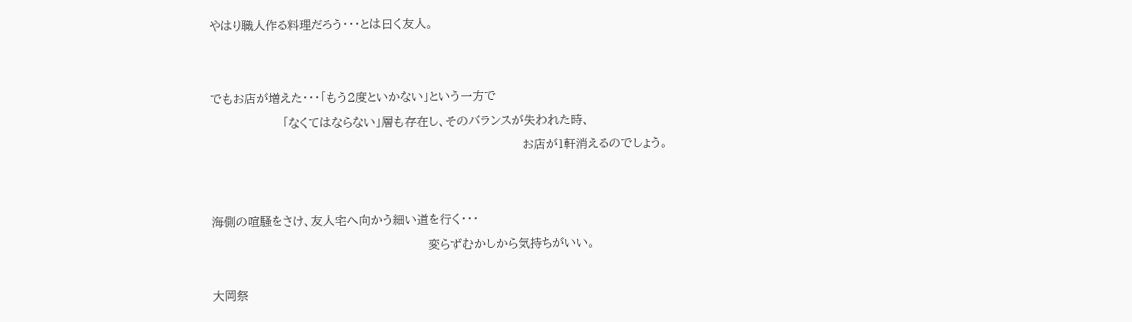やはり職人作る料理だろう・・・とは曰く友人。


でもお店が増えた・・・「もう2度といかない」という一方で
                  「なくてはならない」層も存在し、そのバランスが失われた時、
                                                                              お店が1軒消えるのでしょう。


海側の喧騒をさけ、友人宅へ向かう細い道を行く・・・
                                                      変らずむかしから気持ちがいい。

大岡祭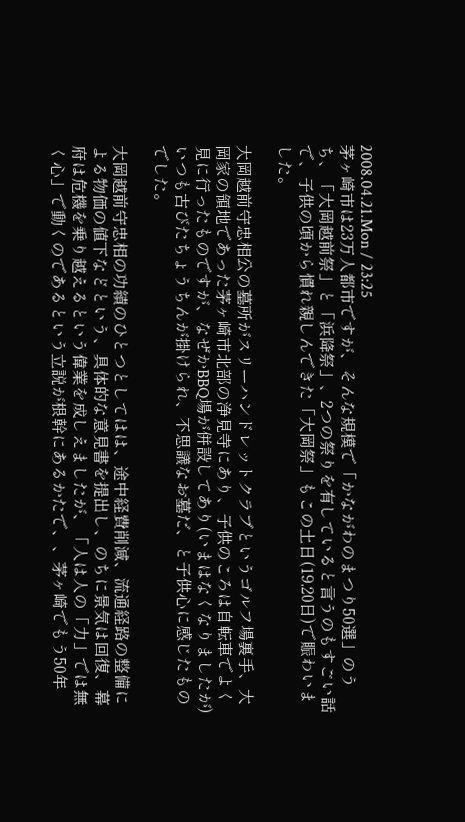2008.04.21.Mon / 23:25
茅ヶ崎市は23万人都市ですが、そんな規模で「かながわのまつり50選」のうち、「大岡越前祭」と「浜降祭」、2つの祭りを有していると言うのもすごい話で、子供の頃から慣れ親しんできた「大岡祭」もこの土日(19,20日)で賑わいました。

大岡越前守忠相公の墓所がスリーハンドレットクラブというゴルフ場裏手、大岡家の領地であった茅ヶ崎市北部の浄見寺にあり、子供のころは自転車でよく見に行ったものですが、なぜかBBQ場が併設してあり(いまはなくなりましたが)いつも古びたちょうちんが掛けられ、不思議なお墓だ、と子供心に感じたものでした。

大岡越前守忠相の功績のひとつとしてはは、途中経費削減、流通経路の整備による物価の値下などという、具体的な意見書を提出し、のちに景気は回復、幕府は危機を乗り越えるという偉業を成しえましたが、「人は人の「力」では無く心」で動くのであるという立説が根幹にあるかたで、、茅ヶ崎でもう50年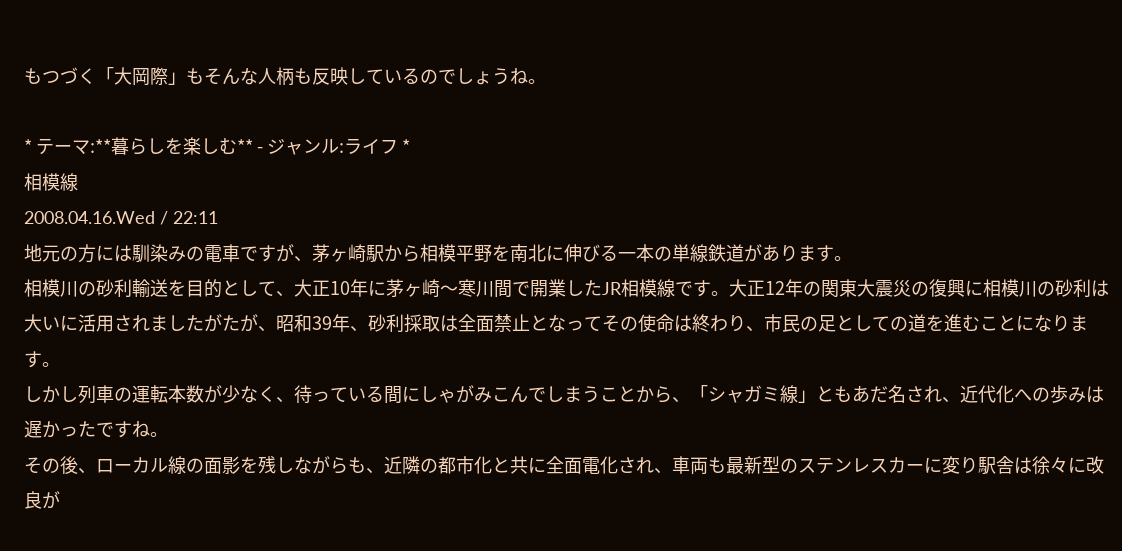もつづく「大岡際」もそんな人柄も反映しているのでしょうね。

* テーマ:**暮らしを楽しむ** - ジャンル:ライフ *
相模線
2008.04.16.Wed / 22:11
地元の方には馴染みの電車ですが、茅ヶ崎駅から相模平野を南北に伸びる一本の単線鉄道があります。
相模川の砂利輸送を目的として、大正10年に茅ヶ崎〜寒川間で開業したJR相模線です。大正12年の関東大震災の復興に相模川の砂利は大いに活用されましたがたが、昭和39年、砂利採取は全面禁止となってその使命は終わり、市民の足としての道を進むことになります。
しかし列車の運転本数が少なく、待っている間にしゃがみこんでしまうことから、「シャガミ線」ともあだ名され、近代化への歩みは遅かったですね。
その後、ローカル線の面影を残しながらも、近隣の都市化と共に全面電化され、車両も最新型のステンレスカーに変り駅舎は徐々に改良が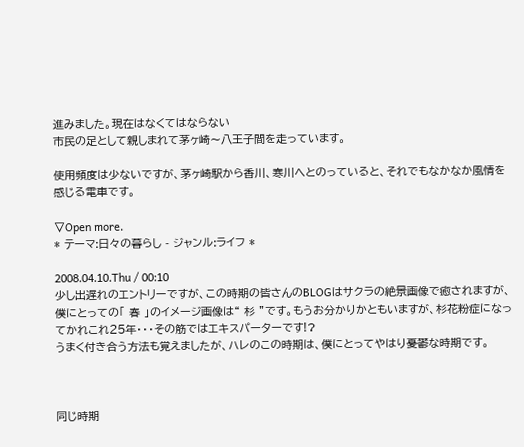進みました。現在はなくてはならない
市民の足として親しまれて茅ヶ崎〜八王子間を走っています。

使用頻度は少ないですが、茅ヶ崎駅から香川、寒川へとのっていると、それでもなかなか風情を感じる電車です。

▽Open more.
* テーマ:日々の暮らし - ジャンル:ライフ *

2008.04.10.Thu / 00:10
少し出遅れのエントリーですが、この時期の皆さんのBLOGはサクラの絶景画像で癒されますが、僕にとっての「 春 」のイメージ画像は“ 杉 ”です。もうお分かりかともいますが、杉花粉症になってかれこれ25年・・・その筋ではエキスパーターです!?
うまく付き合う方法も覚えましたが、ハレのこの時期は、僕にとってやはり憂鬱な時期です。



同じ時期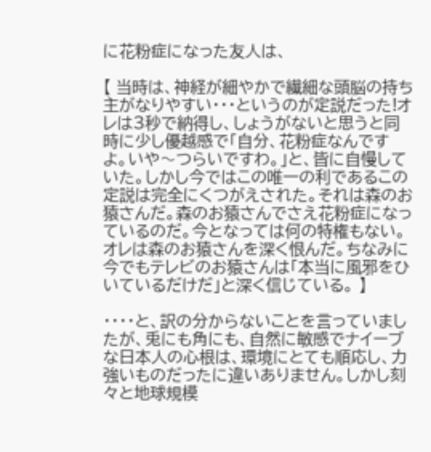に花粉症になった友人は、

【 当時は、神経が細やかで繊細な頭脳の持ち主がなりやすい・・・というのが定説だった!オレは3秒で納得し、しょうがないと思うと同時に少し優越感で「自分、花粉症なんですよ。いや〜つらいですわ。」と、皆に自慢していた。しかし今ではこの唯一の利であるこの定説は完全にくつがえされた。それは森のお猿さんだ。森のお猿さんでさえ花粉症になっているのだ。今となっては何の特権もない。オレは森のお猿さんを深く恨んだ。ちなみに今でもテレビのお猿さんは「本当に風邪をひいているだけだ」と深く信じている。 】

・・・・と、訳の分からないことを言っていましたが、兎にも角にも、自然に敏感でナイーブな日本人の心根は、環境にとても順応し、力強いものだったに違いありません。しかし刻々と地球規模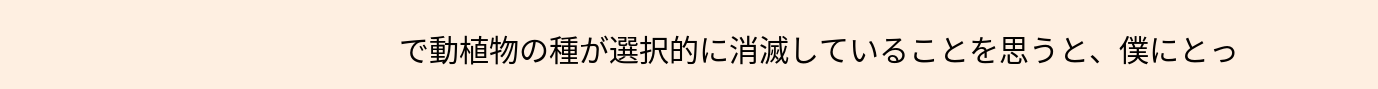で動植物の種が選択的に消滅していることを思うと、僕にとっ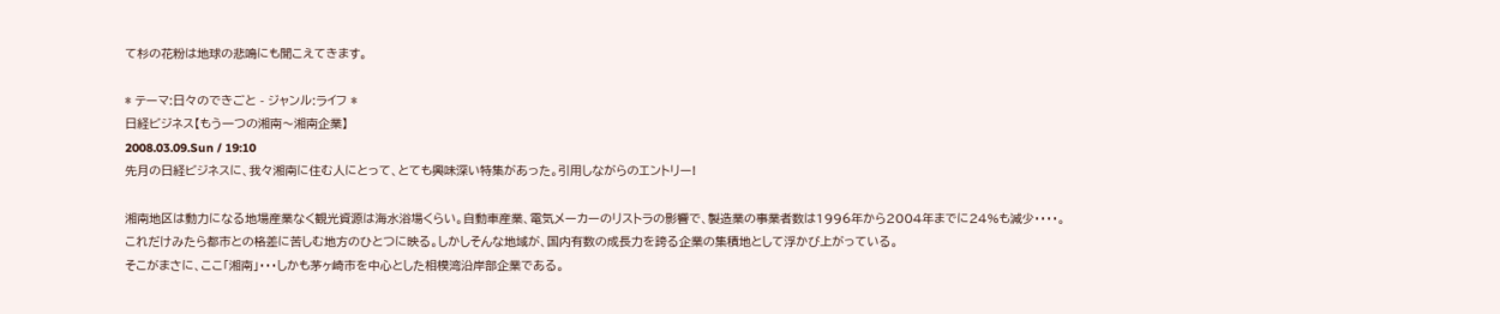て杉の花粉は地球の悲鳴にも聞こえてきます。

* テーマ:日々のできごと - ジャンル:ライフ *
日経ビジネス【もう一つの湘南〜湘南企業】
2008.03.09.Sun / 19:10
先月の日経ビジネスに、我々湘南に住む人にとって、とても興味深い特集があった。引用しながらのエントリー!

湘南地区は動力になる地場産業なく観光資源は海水浴場くらい。自動車産業、電気メーカーのリストラの影響で、製造業の事業者数は1996年から2004年までに24%も減少・・・・。
これだけみたら都市との格差に苦しむ地方のひとつに映る。しかしそんな地域が、国内有数の成長力を誇る企業の集積地として浮かび上がっている。
そこがまさに、ここ「湘南」・・・しかも茅ヶ崎市を中心とした相模湾沿岸部企業である。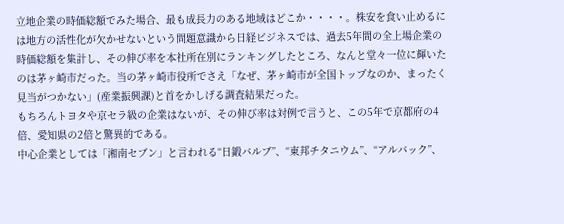立地企業の時価総額でみた場合、最も成長力のある地域はどこか・・・・。株安を食い止めるには地方の活性化が欠かせないという問題意識から日経ビジネスでは、過去5年間の全上場企業の時価総額を集計し、その伸び率を本社所在別にランキングしたところ、なんと堂々一位に輝いたのは茅ヶ崎市だった。当の茅ヶ崎市役所でさえ「なぜ、茅ヶ崎市が全国トップなのか、まったく見当がつかない」(産業振興課)と首をかしげる調査結果だった。
もちろんトヨタや京セラ級の企業はないが、その伸び率は対例で言うと、この5年で京都府の4倍、愛知県の2倍と驚異的である。
中心企業としては「湘南セブン」と言われる“日鍛バルブ”、“東邦チタニウム”、“アルバック”、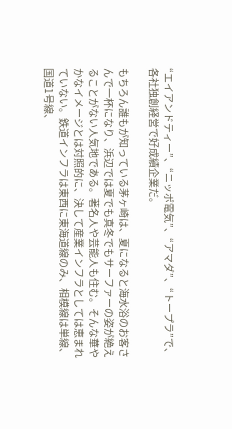“エイアンドティー”、“ニッポ電気”、“アマダ”、“トープラ”で、各社独創経営で好成績企業だ。

もちろん誰もが知っている茅ヶ崎は、夏になると海水浴のお客さんで一杯になり、浜辺では夏でも真冬でもサーファーの姿が絶えることがない人気地である。著名人や芸能人も住む。そんな華やかなイメージとは対照的に、決して産業インフラとしては恵まれていない。鉄道インフラは東西に東海道線のみ、相模線は単線、国道1号線、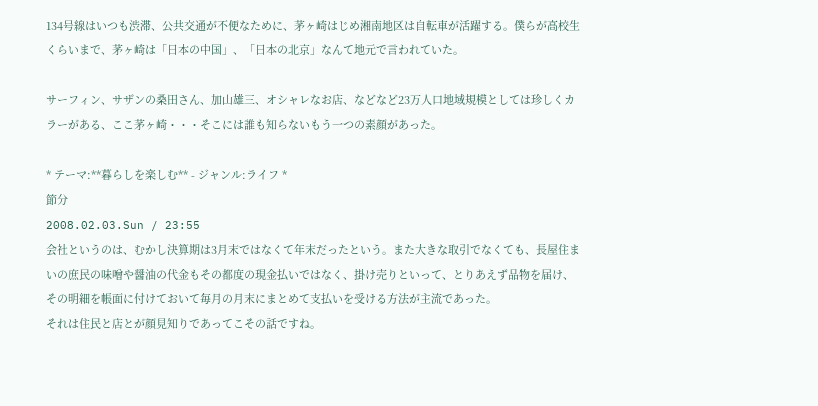134号線はいつも渋滞、公共交通が不便なために、茅ヶ崎はじめ湘南地区は自転車が活躍する。僕らが高校生くらいまで、茅ヶ崎は「日本の中国」、「日本の北京」なんて地元で言われていた。

サーフィン、サザンの桑田さん、加山雄三、オシャレなお店、などなど23万人口地域規模としては珍しくカラーがある、ここ茅ヶ崎・・・そこには誰も知らないもう一つの素顔があった。

* テーマ:**暮らしを楽しむ** - ジャンル:ライフ *
節分
2008.02.03.Sun / 23:55
会社というのは、むかし決算期は3月末ではなくて年末だったという。また大きな取引でなくても、長屋住まいの庶民の味噌や醤油の代金もその都度の現金払いではなく、掛け売りといって、とりあえず品物を届け、その明細を帳面に付けておいて毎月の月末にまとめて支払いを受ける方法が主流であった。
それは住民と店とが顔見知りであってこその話ですね。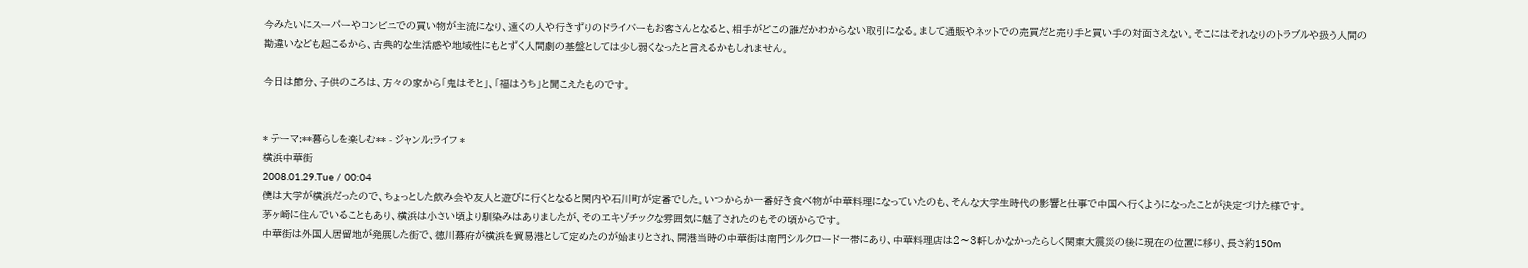今みたいにスーパーやコンビニでの買い物が主流になり、遠くの人や行きずりのドライバーもお客さんとなると、相手がどこの誰だかわからない取引になる。まして通販やネットでの売買だと売り手と買い手の対面さえない。そこにはそれなりのトラブルや扱う人間の勘違いなども起こるから、古典的な生活感や地域性にもとずく人間劇の基盤としては少し弱くなったと言えるかもしれません。

今日は節分、子供のころは、方々の家から「鬼はそと」、「福はうち」と聞こえたものです。


* テーマ:**暮らしを楽しむ** - ジャンル:ライフ *
横浜中華街
2008.01.29.Tue / 00:04
僕は大学が横浜だったので、ちょっとした飲み会や友人と遊びに行くとなると関内や石川町が定番でした。いつからか一番好き食べ物が中華料理になっていたのも、そんな大学生時代の影響と仕事で中国へ行くようになったことが決定づけた様です。
茅ヶ崎に住んでいることもあり、横浜は小さい頃より馴染みはありましたが、そのエキゾチックな雰囲気に魅了されたのもその頃からです。
中華街は外国人居留地が発展した街で、徳川幕府が横浜を貿易港として定めたのが始まりとされ、開港当時の中華街は南門シルクロード一帯にあり、中華料理店は2〜3軒しかなかったらしく関東大震災の後に現在の位置に移り、長さ約150m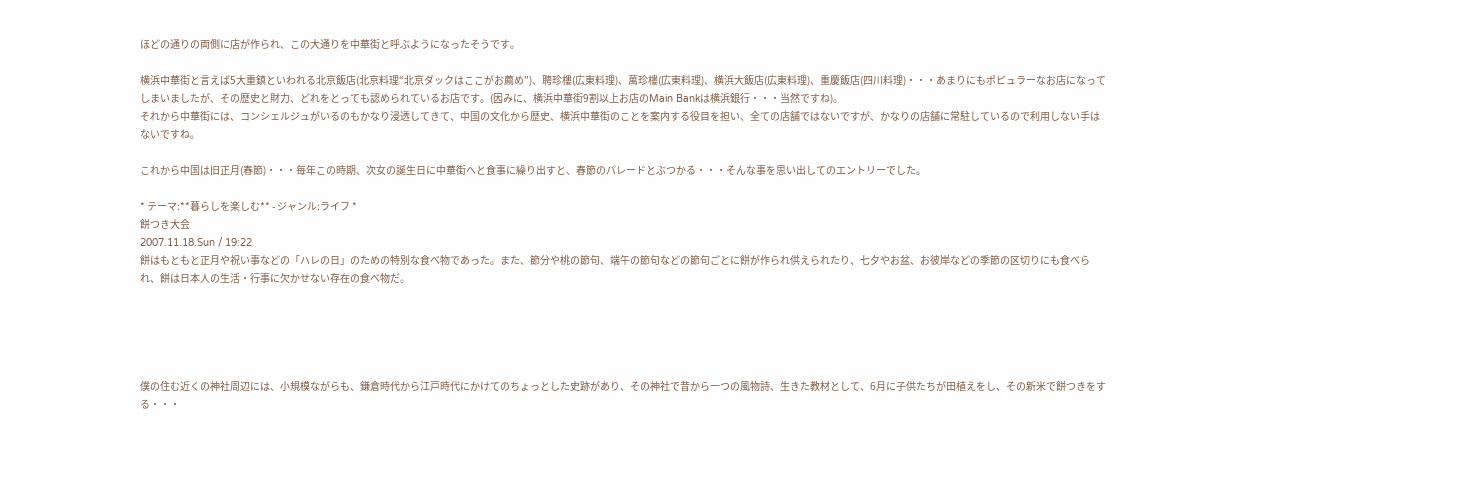ほどの通りの両側に店が作られ、この大通りを中華街と呼ぶようになったそうです。

横浜中華街と言えば5大重鎮といわれる北京飯店(北京料理“北京ダックはここがお薦め”)、聘珍樓(広東料理)、萬珍樓(広東料理)、横浜大飯店(広東料理)、重慶飯店(四川料理)・・・あまりにもポピュラーなお店になってしまいましたが、その歴史と財力、どれをとっても認められているお店です。(因みに、横浜中華街9割以上お店のMain Bankは横浜銀行・・・当然ですね)。
それから中華街には、コンシェルジュがいるのもかなり浸透してきて、中国の文化から歴史、横浜中華街のことを案内する役目を担い、全ての店舗ではないですが、かなりの店舗に常駐しているので利用しない手はないですね。

これから中国は旧正月(春節)・・・毎年この時期、次女の誕生日に中華街へと食事に繰り出すと、春節のパレードとぶつかる・・・そんな事を思い出してのエントリーでした。

* テーマ:**暮らしを楽しむ** - ジャンル:ライフ *
餅つき大会
2007.11.18.Sun / 19:22
餅はもともと正月や祝い事などの「ハレの日」のための特別な食べ物であった。また、節分や桃の節句、端午の節句などの節句ごとに餅が作られ供えられたり、七夕やお盆、お彼岸などの季節の区切りにも食べられ、餅は日本人の生活・行事に欠かせない存在の食べ物だ。





僕の住む近くの神社周辺には、小規模ながらも、鎌倉時代から江戸時代にかけてのちょっとした史跡があり、その神社で昔から一つの風物詩、生きた教材として、6月に子供たちが田植えをし、その新米で餅つきをする・・・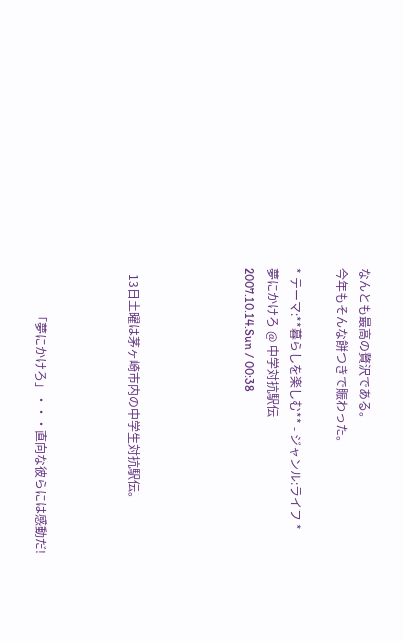なんとも最高の贅沢である。
今年もそんな餅つきで賑わった。

* テーマ:**暮らしを楽しむ** - ジャンル:ライフ *
夢にかけろ @ 中学対抗駅伝
2007.10.14.Sun / 00:38




  13日土曜は茅ヶ崎市内の中学生対抗駅伝。



              「夢にかけろ」・・・直向な彼らには感動だ!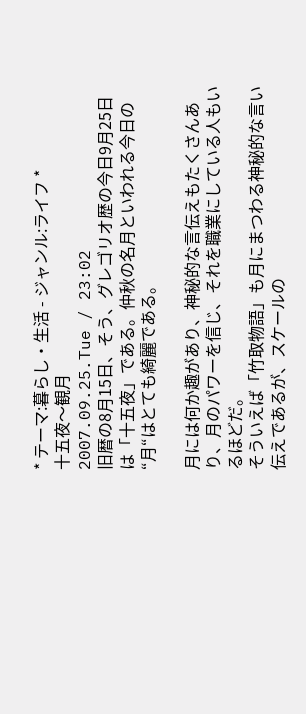* テーマ:暮らし・生活 - ジャンル:ライフ *
十五夜〜観月
2007.09.25.Tue / 23:02
旧暦の8月15日、そう、グレゴリオ歴の今日9月25日は「十五夜」である。仲秋の名月といわれる今日の“月“はとても綺麗である。

月には何か趣があり、神秘的な言伝えもたくさんあり、月のパワーを信じ、それを職業にしている人もいるほどだ。
そういえば「竹取物語」も月にまつわる神秘的な言い伝えであるが、スケールの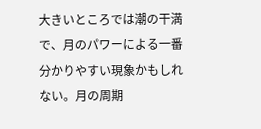大きいところでは潮の干満で、月のパワーによる一番分かりやすい現象かもしれない。月の周期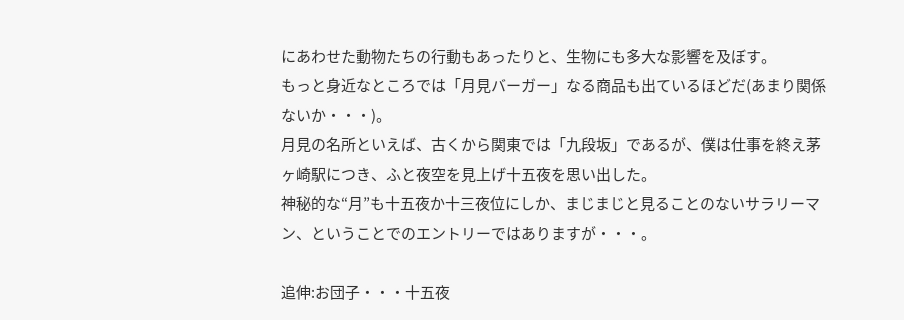にあわせた動物たちの行動もあったりと、生物にも多大な影響を及ぼす。
もっと身近なところでは「月見バーガー」なる商品も出ているほどだ(あまり関係ないか・・・)。
月見の名所といえば、古くから関東では「九段坂」であるが、僕は仕事を終え茅ヶ崎駅につき、ふと夜空を見上げ十五夜を思い出した。
神秘的な“月”も十五夜か十三夜位にしか、まじまじと見ることのないサラリーマン、ということでのエントリーではありますが・・・。

追伸:お団子・・・十五夜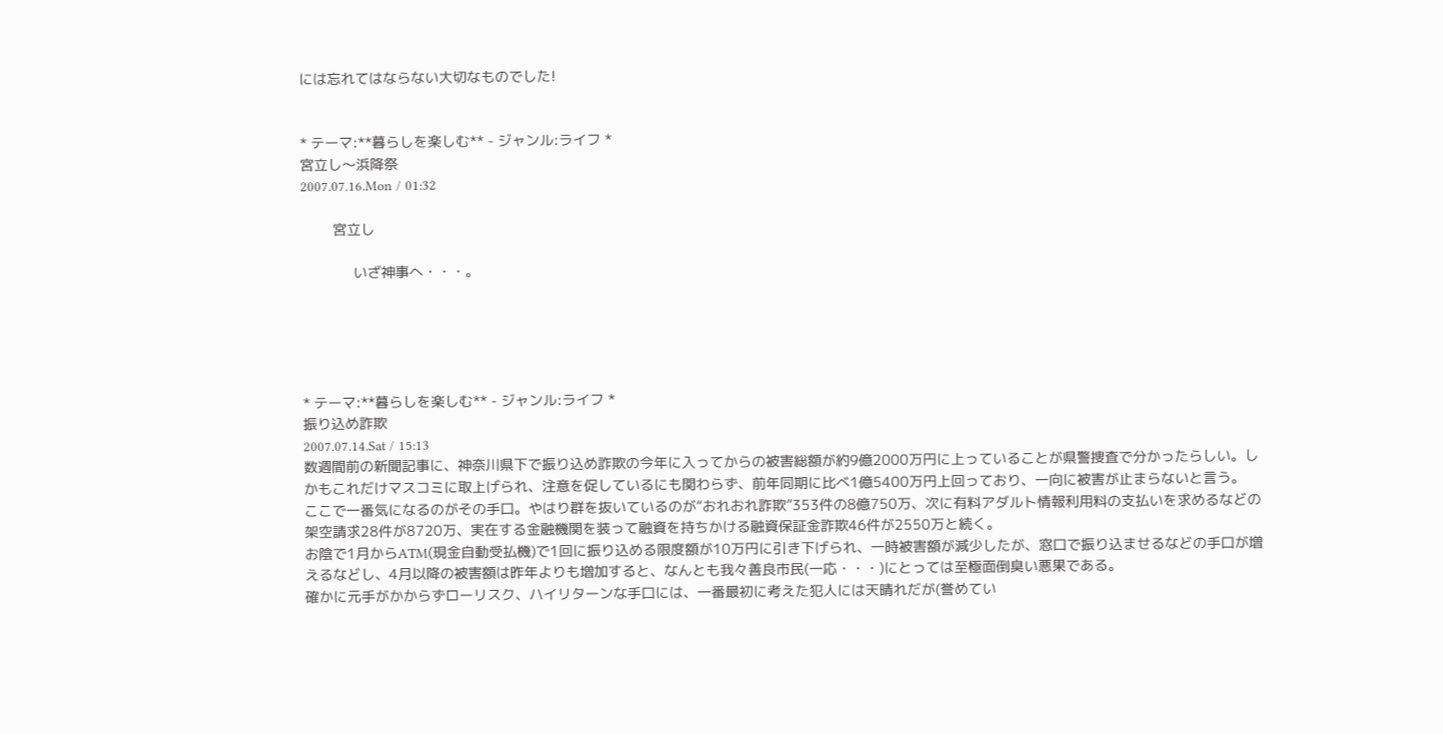には忘れてはならない大切なものでした!


* テーマ:**暮らしを楽しむ** - ジャンル:ライフ *
宮立し〜浜降祭
2007.07.16.Mon / 01:32

        宮立し

             いざ神事へ・・・。





* テーマ:**暮らしを楽しむ** - ジャンル:ライフ *
振り込め詐欺
2007.07.14.Sat / 15:13
数週間前の新聞記事に、神奈川県下で振り込め詐欺の今年に入ってからの被害総額が約9億2000万円に上っていることが県警捜査で分かったらしい。しかもこれだけマスコミに取上げられ、注意を促しているにも関わらず、前年同期に比べ1億5400万円上回っており、一向に被害が止まらないと言う。
ここで一番気になるのがその手口。やはり群を抜いているのが“おれおれ詐欺”353件の8億750万、次に有料アダルト情報利用料の支払いを求めるなどの架空請求28件が8720万、実在する金融機関を装って融資を持ちかける融資保証金詐欺46件が2550万と続く。
お陰で1月からATM(現金自動受払機)で1回に振り込める限度額が10万円に引き下げられ、一時被害額が減少したが、窓口で振り込ませるなどの手口が増えるなどし、4月以降の被害額は昨年よりも増加すると、なんとも我々善良市民(一応・・・)にとっては至極面倒臭い悪果である。
確かに元手がかからずローリスク、ハイリターンな手口には、一番最初に考えた犯人には天晴れだが(誉めてい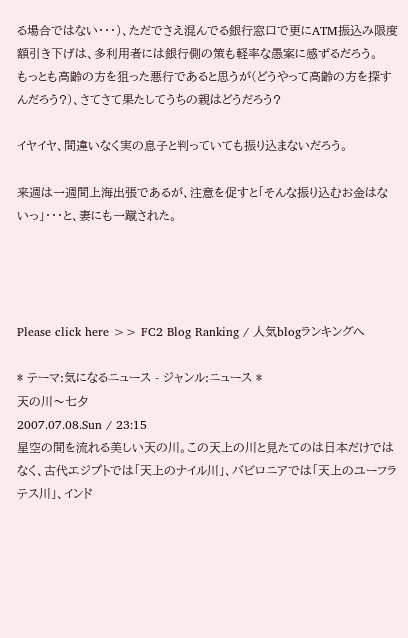る場合ではない・・・)、ただでさえ混んでる銀行窓口で更にATM振込み限度額引き下げは、多利用者には銀行側の策も軽率な愚案に感ずるだろう。
もっとも高齢の方を狙った悪行であると思うが(どうやって高齢の方を探すんだろう?)、さてさて果たしてうちの親はどうだろう?

イヤイヤ、間違いなく実の息子と判っていても振り込まないだろう。

来週は一週間上海出張であるが、注意を促すと「そんな振り込むお金はないっ」・・・と、妻にも一蹴された。




Please click here >> FC2 Blog Ranking / 人気blogランキングへ

* テーマ:気になるニュース - ジャンル:ニュース *
天の川〜七夕
2007.07.08.Sun / 23:15
星空の間を流れる美しい天の川。この天上の川と見たてのは日本だけではなく、古代エジプトでは「天上のナイル川」、バビロニアでは「天上のユーフラテス川」、インド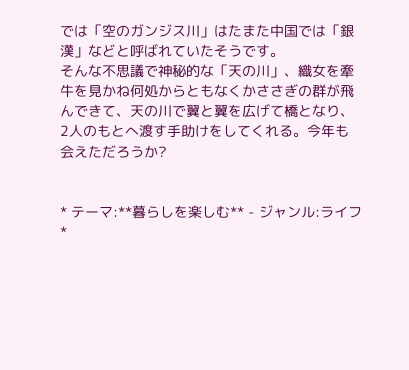では「空のガンジス川」はたまた中国では「銀漢」などと呼ばれていたそうです。
そんな不思議で神秘的な「天の川」、織女を牽牛を見かね何処からともなくかささぎの群が飛んできて、天の川で翼と翼を広げて橋となり、2人のもとへ渡す手助けをしてくれる。今年も会えただろうか?


* テーマ:**暮らしを楽しむ** - ジャンル:ライフ *